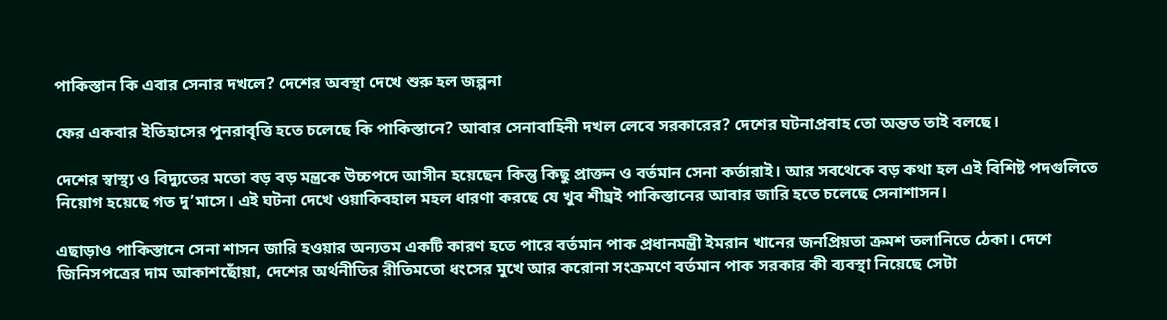পাকিস্তান কি এবার সেনার দখলে? দেশের অবস্থা দেখে শুরু হল জল্পনা

ফের একবার ইতিহাসের পুনরাবৃত্তি হতে চলেছে কি পাকিস্তানে? আবার সেনাবাহিনী দখল লেবে সরকারের? দেশের ঘটনাপ্রবাহ তো অন্তত তাই বলছে।

দেশের স্বাস্থ্য ও বিদ্যুতের মতো বড় বড় মন্ত্রকে উচ্চপদে আসীন হয়েছেন কিন্তু কিছু প্রাক্তন ও বর্তমান সেনা কর্তারাই। আর সবথেকে বড় কথা হল এই বিশিষ্ট পদগুলিতে নিয়োগ হয়েছে গত দু’মাসে। এই ঘটনা দেখে ওয়াকিবহাল মহল ধারণা করছে যে খুব শীঘ্রই পাকিস্তানের আবার জারি হতে চলেছে সেনাশাসন।

এছাড়াও পাকিস্তানে সেনা শাসন জারি হওয়ার অন্যতম একটি কারণ হতে পারে বর্তমান পাক প্রধানমন্ত্রী ইমরান খানের জনপ্রিয়তা ক্রমশ তলানিতে ঠেকা। দেশে জিনিসপত্রের দাম আকাশছোঁয়া, দেশের অর্থনীতির রীতিমতো ধংসের মুখে আর করোনা সংক্রমণে বর্তমান পাক সরকার কী ব্যবস্থা নিয়েছে সেটা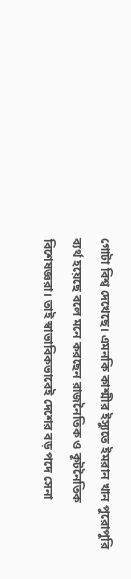গোটা বিশ্ব দেখেছে। এমনকি কাশ্মীর ইস্যুতে ইমরান খান পুরোপুরি ব্যর্থ হয়েছে বলে মনে করছেন রাজনৈতিক ও কূটনৈতিক বিশেষজ্ঞরা। তাই স্বাভাবিকভাবেই দেশের বড় পদে সেনা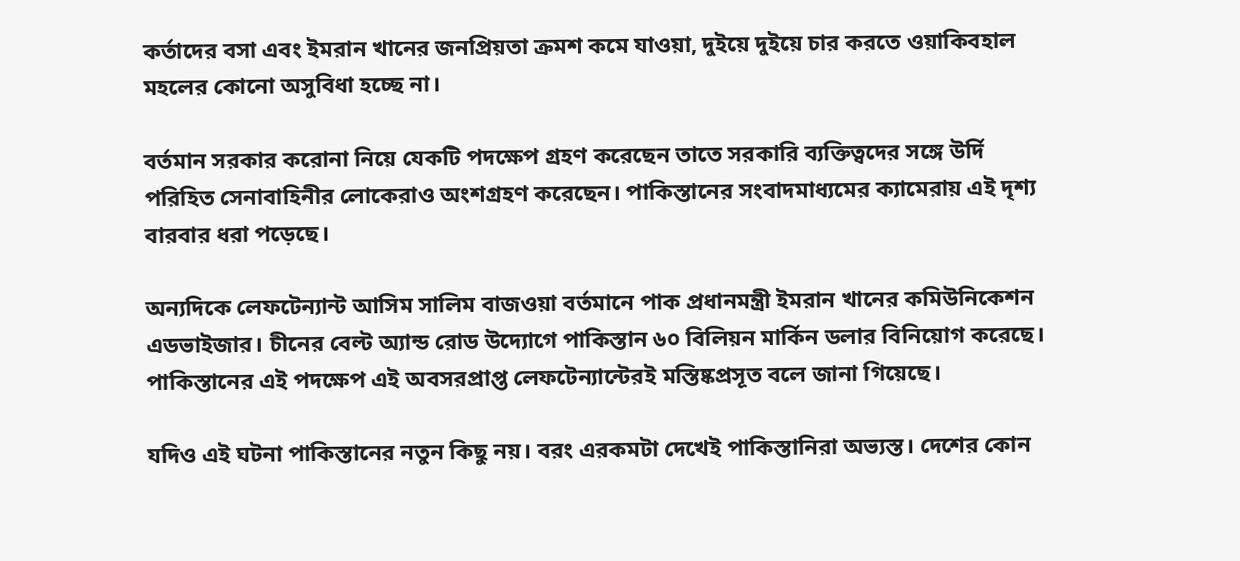কর্তাদের বসা এবং ইমরান খানের জনপ্রিয়তা ক্রমশ কমে যাওয়া, দুইয়ে দুইয়ে চার করতে ওয়াকিবহাল মহলের কোনো অসুবিধা হচ্ছে না।

বর্তমান সরকার করোনা নিয়ে যেকটি পদক্ষেপ গ্রহণ করেছেন তাতে সরকারি ব্যক্তিত্বদের সঙ্গে উর্দি পরিহিত সেনাবাহিনীর লোকেরাও অংশগ্রহণ করেছেন। পাকিস্তানের সংবাদমাধ্যমের ক্যামেরায় এই দৃশ্য বারবার ধরা পড়েছে।

অন্যদিকে লেফটেন্যান্ট আসিম সালিম বাজওয়া বর্তমানে পাক প্রধানমন্ত্রী ইমরান খানের কমিউনিকেশন এডভাইজার। চীনের বেল্ট অ্যান্ড রোড উদ্যোগে পাকিস্তান ৬০ বিলিয়ন মার্কিন ডলার বিনিয়োগ করেছে। পাকিস্তানের এই পদক্ষেপ এই অবসরপ্রাপ্ত লেফটেন্যান্টেরই মস্তিষ্কপ্রসূত বলে জানা গিয়েছে।

যদিও এই ঘটনা পাকিস্তানের নতুন কিছু নয়। বরং এরকমটা দেখেই পাকিস্তানিরা অভ্যস্ত। দেশের কোন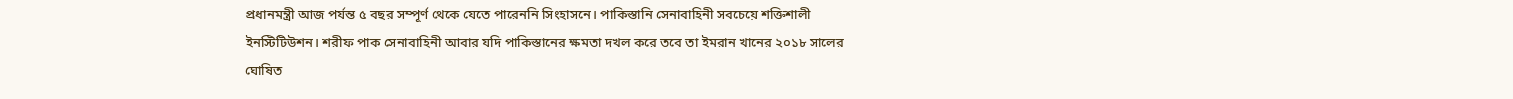প্রধানমন্ত্রী আজ পর্যন্ত ৫ বছর সম্পূর্ণ থেকে যেতে পারেননি সিংহাসনে। পাকিস্তানি সেনাবাহিনী সবচেয়ে শক্তিশালী ইনস্টিটিউশন। শরীফ পাক সেনাবাহিনী আবার যদি পাকিস্তানের ক্ষমতা দখল করে তবে তা ইমরান খানের ২০১৮ সালের ঘোষিত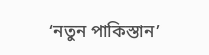‘নতুন পাকিস্তান’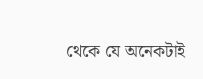থেকে যে অনেকটাই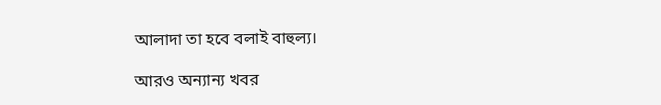আলাদা তা হবে বলাই বাহুল্য।

আরও অন্যান্য খবর